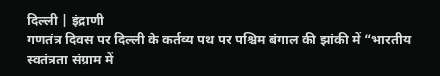दिल्ली | इंद्राणी
गणतंत्र दिवस पर दिल्ली के कर्तव्य पथ पर पश्चिम बंगाल की झांकी में “भारतीय स्वतंत्रता संग्राम में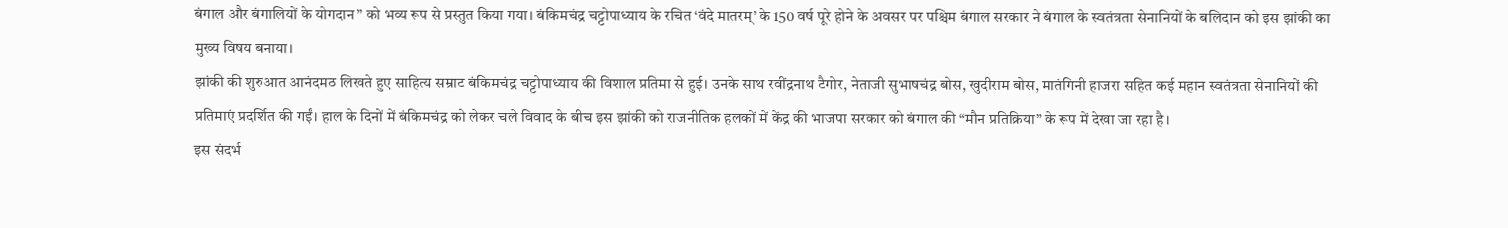बंगाल और बंगालियों के योगदान” को भव्य रूप से प्रस्तुत किया गया। बंकिमचंद्र चट्टोपाध्याय के रचित ‘वंदे मातरम्’ के 150 वर्ष पूरे होने के अवसर पर पश्चिम बंगाल सरकार ने बंगाल के स्वतंत्रता सेनानियों के बलिदान को इस झांकी का मुख्य विषय बनाया।
झांकी की शुरुआत आनंदमठ लिखते हुए साहित्य सम्राट बंकिमचंद्र चट्टोपाध्याय की विशाल प्रतिमा से हुई। उनके साथ रवींद्रनाथ टैगोर, नेताजी सुभाषचंद्र बोस, खुदीराम बोस, मातंगिनी हाजरा सहित कई महान स्वतंत्रता सेनानियों की प्रतिमाएं प्रदर्शित की गईं। हाल के दिनों में बंकिमचंद्र को लेकर चले विवाद के बीच इस झांकी को राजनीतिक हलकों में केंद्र की भाजपा सरकार को बंगाल की “मौन प्रतिक्रिया” के रूप में देखा जा रहा है।
इस संदर्भ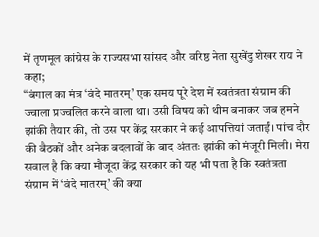में तृणमूल कांग्रेस के राज्यसभा सांसद और वरिष्ठ नेता सुखेंदु शेखर राय ने कहा;
“बंगाल का मंत्र ‘वंदे मातरम्’ एक समय पूरे देश में स्वतंत्रता संग्राम की ज्वाला प्रज्वलित करने वाला था। उसी विषय को थीम बनाकर जब हमने झांकी तैयार की, तो उस पर केंद्र सरकार ने कई आपत्तियां जताईं। पांच दौर की बैठकों और अनेक बदलावों के बाद अंततः झांकी को मंजूरी मिली। मेरा सवाल है कि क्या मौजूदा केंद्र सरकार को यह भी पता है कि स्वतंत्रता संग्राम में ‘वंदे मातरम्’ की क्या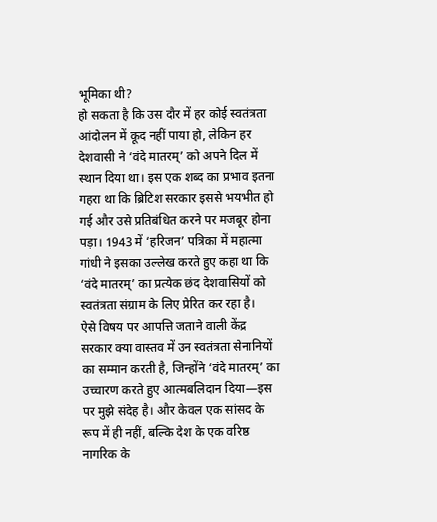भूमिका थी?
हो सकता है कि उस दौर में हर कोई स्वतंत्रता आंदोलन में कूद नहीं पाया हो, लेकिन हर देशवासी ने ‘वंदे मातरम्’ को अपने दिल में स्थान दिया था। इस एक शब्द का प्रभाव इतना गहरा था कि ब्रिटिश सरकार इससे भयभीत हो गई और उसे प्रतिबंधित करने पर मजबूर होना पड़ा। 1943 में ‘हरिजन’ पत्रिका में महात्मा गांधी ने इसका उल्लेख करते हुए कहा था कि ‘वंदे मातरम्’ का प्रत्येक छंद देशवासियों को स्वतंत्रता संग्राम के लिए प्रेरित कर रहा है।
ऐसे विषय पर आपत्ति जताने वाली केंद्र सरकार क्या वास्तव में उन स्वतंत्रता सेनानियों का सम्मान करती है, जिन्होंने ‘वंदे मातरम्’ का उच्चारण करते हुए आत्मबलिदान दिया—इस पर मुझे संदेह है। और केवल एक सांसद के रूप में ही नहीं, बल्कि देश के एक वरिष्ठ नागरिक के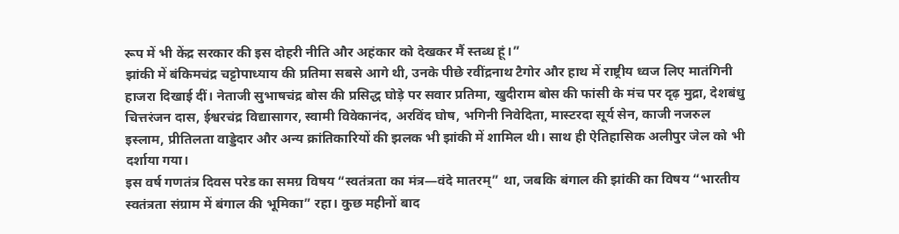रूप में भी केंद्र सरकार की इस दोहरी नीति और अहंकार को देखकर मैं स्तब्ध हूं।”
झांकी में बंकिमचंद्र चट्टोपाध्याय की प्रतिमा सबसे आगे थी, उनके पीछे रवींद्रनाथ टैगोर और हाथ में राष्ट्रीय ध्वज लिए मातंगिनी हाजरा दिखाई दीं। नेताजी सुभाषचंद्र बोस की प्रसिद्ध घोड़े पर सवार प्रतिमा, खुदीराम बोस की फांसी के मंच पर दृढ़ मुद्रा, देशबंधु चित्तरंजन दास, ईश्वरचंद्र विद्यासागर, स्वामी विवेकानंद, अरविंद घोष, भगिनी निवेदिता, मास्टरदा सूर्य सेन, काजी नजरुल इस्लाम, प्रीतिलता वाड्डेदार और अन्य क्रांतिकारियों की झलक भी झांकी में शामिल थी। साथ ही ऐतिहासिक अलीपुर जेल को भी दर्शाया गया।
इस वर्ष गणतंत्र दिवस परेड का समग्र विषय “स्वतंत्रता का मंत्र—वंदे मातरम्” था, जबकि बंगाल की झांकी का विषय “भारतीय स्वतंत्रता संग्राम में बंगाल की भूमिका” रहा। कुछ महीनों बाद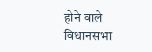होने वाले विधानसभा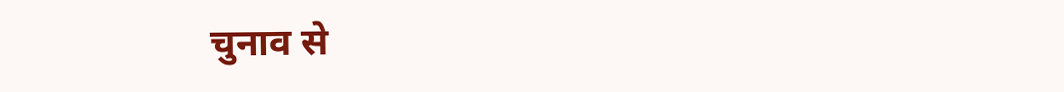चुनाव से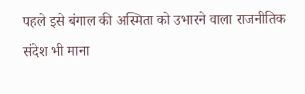पहले इसे बंगाल की अस्मिता को उभारने वाला राजनीतिक संदेश भी माना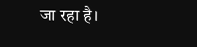जा रहा है।